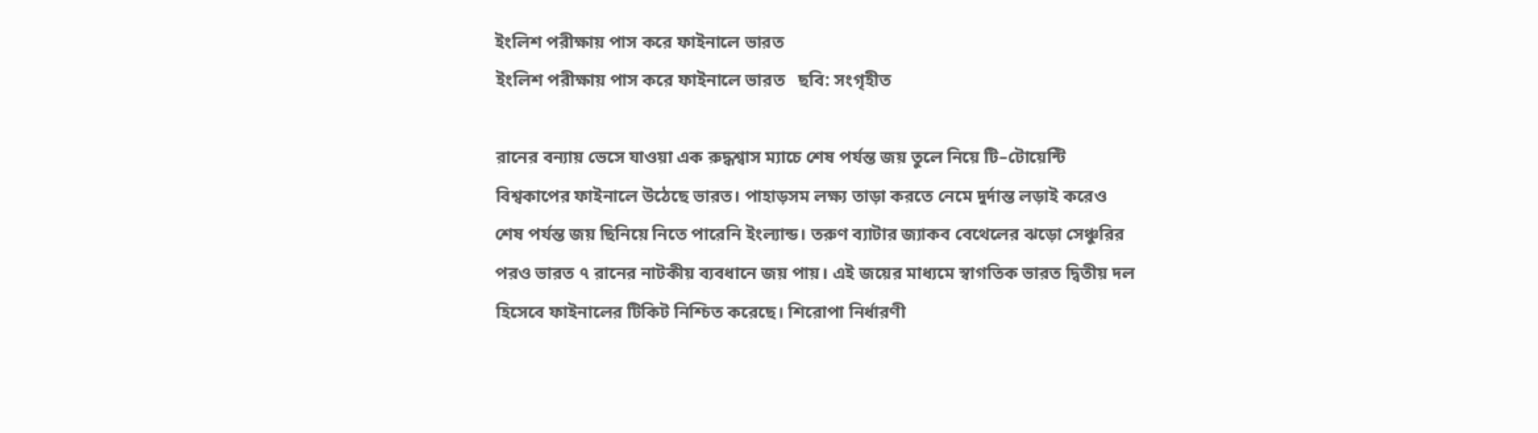ইংলিশ পরীক্ষায় পাস করে ফাইনালে ভারত
ইংলিশ পরীক্ষায় পাস করে ফাইনালে ভারত   ছবি: সংগৃহীত

রানের বন্যায় ভেসে যাওয়া এক রুদ্ধশ্বাস ম্যাচে শেষ পর্যন্ত জয় তুলে নিয়ে টি–টোয়েন্টি বিশ্বকাপের ফাইনালে উঠেছে ভারত। পাহাড়সম লক্ষ্য তাড়া করতে নেমে দুর্দান্ত লড়াই করেও শেষ পর্যন্ত জয় ছিনিয়ে নিতে পারেনি ইংল্যান্ড। তরুণ ব্যাটার জ্যাকব বেথেলের ঝড়ো সেঞ্চুরির পরও ভারত ৭ রানের নাটকীয় ব্যবধানে জয় পায়। এই জয়ের মাধ্যমে স্বাগতিক ভারত দ্বিতীয় দল হিসেবে ফাইনালের টিকিট নিশ্চিত করেছে। শিরোপা নির্ধারণী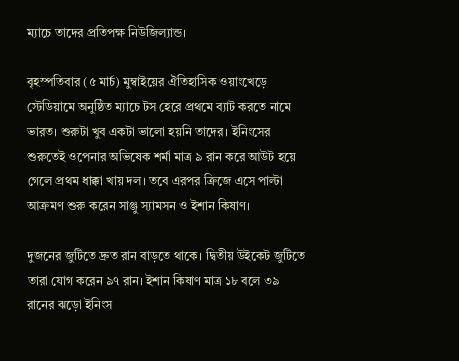ম্যাচে তাদের প্রতিপক্ষ নিউজিল্যান্ড।

বৃহস্পতিবার (৫ মার্চ) মুম্বাইয়ের ঐতিহাসিক ওয়াংখেড়ে স্টেডিয়ামে অনুষ্ঠিত ম্যাচে টস হেরে প্রথমে ব্যাট করতে নামে ভারত। শুরুটা খুব একটা ভালো হয়নি তাদের। ইনিংসের শুরুতেই ওপেনার অভিষেক শর্মা মাত্র ৯ রান করে আউট হয়ে গেলে প্রথম ধাক্কা খায় দল। তবে এরপর ক্রিজে এসে পাল্টা আক্রমণ শুরু করেন সাঞ্জু স্যামসন ও ইশান কিষাণ।

দুজনের জুটিতে দ্রুত রান বাড়তে থাকে। দ্বিতীয় উইকেট জুটিতে তারা যোগ করেন ৯৭ রান। ইশান কিষাণ মাত্র ১৮ বলে ৩৯ রানের ঝড়ো ইনিংস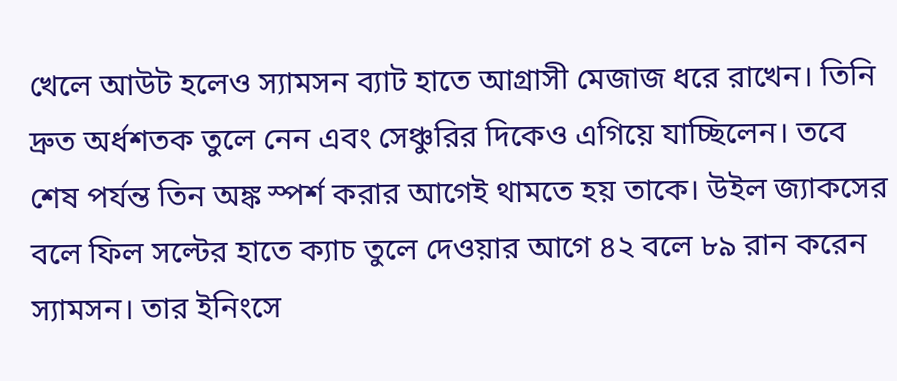খেলে আউট হলেও স্যামসন ব্যাট হাতে আগ্রাসী মেজাজ ধরে রাখেন। তিনি দ্রুত অর্ধশতক তুলে নেন এবং সেঞ্চুরির দিকেও এগিয়ে যাচ্ছিলেন। তবে শেষ পর্যন্ত তিন অঙ্ক স্পর্শ করার আগেই থামতে হয় তাকে। উইল জ্যাকসের বলে ফিল সল্টের হাতে ক্যাচ তুলে দেওয়ার আগে ৪২ বলে ৮৯ রান করেন স্যামসন। তার ইনিংসে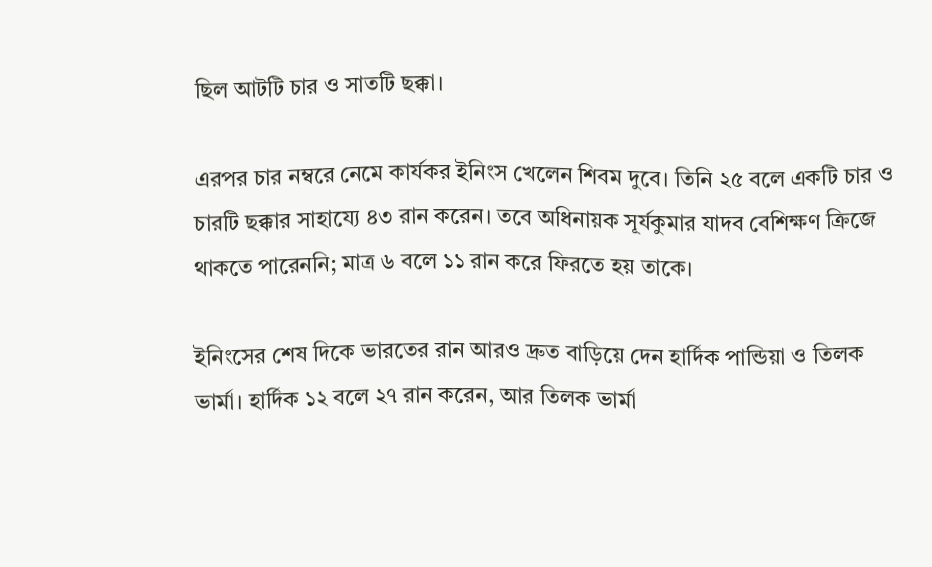ছিল আটটি চার ও সাতটি ছক্কা।

এরপর চার নম্বরে নেমে কার্যকর ইনিংস খেলেন শিবম দুবে। তিনি ২৫ বলে একটি চার ও চারটি ছক্কার সাহায্যে ৪৩ রান করেন। তবে অধিনায়ক সূর্যকুমার যাদব বেশিক্ষণ ক্রিজে থাকতে পারেননি; মাত্র ৬ বলে ১১ রান করে ফিরতে হয় তাকে।

ইনিংসের শেষ দিকে ভারতের রান আরও দ্রুত বাড়িয়ে দেন হার্দিক পান্ডিয়া ও তিলক ভার্মা। হার্দিক ১২ বলে ২৭ রান করেন, আর তিলক ভার্মা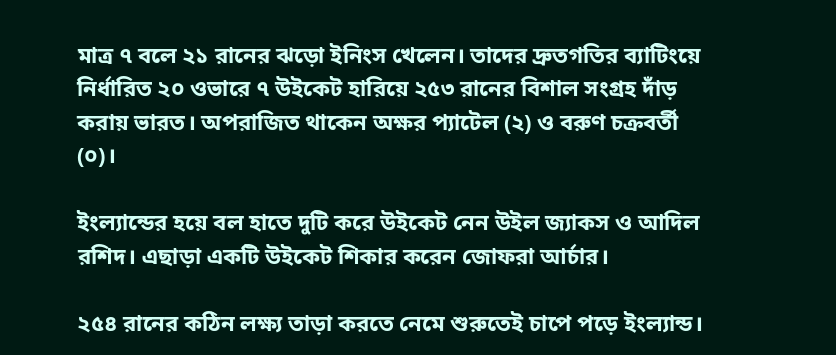মাত্র ৭ বলে ২১ রানের ঝড়ো ইনিংস খেলেন। তাদের দ্রুতগতির ব্যাটিংয়ে নির্ধারিত ২০ ওভারে ৭ উইকেট হারিয়ে ২৫৩ রানের বিশাল সংগ্রহ দাঁড় করায় ভারত। অপরাজিত থাকেন অক্ষর প্যাটেল (২) ও বরুণ চক্রবর্তী (০)।

ইংল্যান্ডের হয়ে বল হাতে দুটি করে উইকেট নেন উইল জ্যাকস ও আদিল রশিদ। এছাড়া একটি উইকেট শিকার করেন জোফরা আর্চার।

২৫৪ রানের কঠিন লক্ষ্য তাড়া করতে নেমে শুরুতেই চাপে পড়ে ইংল্যান্ড।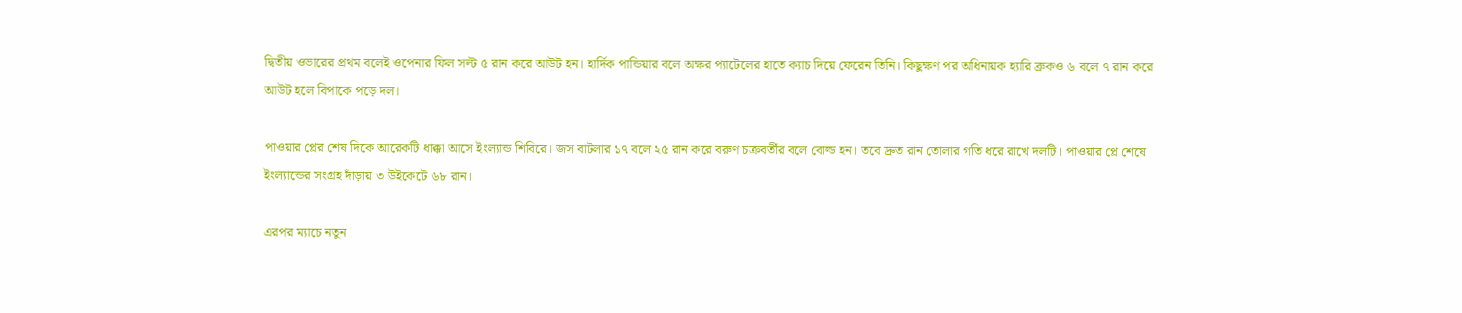দ্বিতীয় ওভারের প্রথম বলেই ওপেনার ফিল সল্ট ৫ রান করে আউট হন। হার্দিক পান্ডিয়ার বলে অক্ষর প্যাটেলের হাতে ক্যাচ দিয়ে ফেরেন তিনি। কিছুক্ষণ পর অধিনায়ক হ্যারি ব্রুকও ৬ বলে ৭ রান করে আউট হলে বিপাকে পড়ে দল।

পাওয়ার প্লের শেষ দিকে আরেকটি ধাক্কা আসে ইংল্যান্ড শিবিরে। জস বাটলার ১৭ বলে ২৫ রান করে বরুণ চক্রবর্তীর বলে বোল্ড হন। তবে দ্রুত রান তোলার গতি ধরে রাখে দলটি। পাওয়ার প্লে শেষে ইংল্যান্ডের সংগ্রহ দাঁড়ায় ৩ উইকেটে ৬৮ রান।

এরপর ম্যাচে নতুন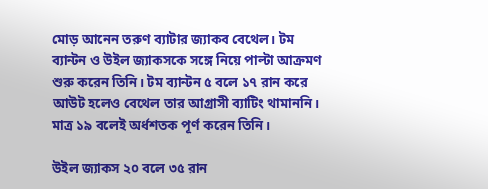মোড় আনেন তরুণ ব্যাটার জ্যাকব বেথেল। টম ব্যান্টন ও উইল জ্যাকসকে সঙ্গে নিয়ে পাল্টা আক্রমণ শুরু করেন তিনি। টম ব্যান্টন ৫ বলে ১৭ রান করে আউট হলেও বেথেল তার আগ্রাসী ব্যাটিং থামাননি। মাত্র ১৯ বলেই অর্ধশতক পূর্ণ করেন তিনি।

উইল জ্যাকস ২০ বলে ৩৫ রান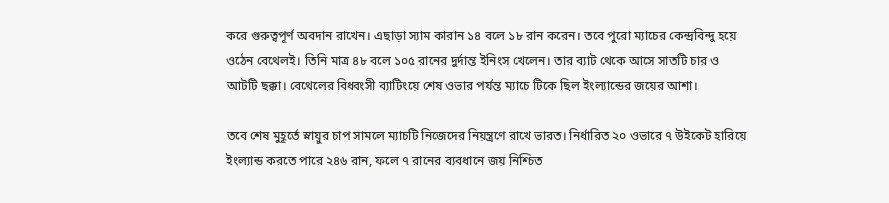করে গুরুত্বপূর্ণ অবদান রাখেন। এছাড়া স্যাম কারান ১৪ বলে ১৮ রান করেন। তবে পুরো ম্যাচের কেন্দ্রবিন্দু হয়ে ওঠেন বেথেলই। তিনি মাত্র ৪৮ বলে ১০৫ রানের দুর্দান্ত ইনিংস খেলেন। তার ব্যাট থেকে আসে সাতটি চার ও আটটি ছক্কা। বেথেলের বিধ্বংসী ব্যাটিংয়ে শেষ ওভার পর্যন্ত ম্যাচে টিকে ছিল ইংল্যান্ডের জয়ের আশা।

তবে শেষ মুহূর্তে স্নায়ুর চাপ সামলে ম্যাচটি নিজেদের নিয়ন্ত্রণে রাখে ভারত। নির্ধারিত ২০ ওভারে ৭ উইকেট হারিয়ে ইংল্যান্ড করতে পারে ২৪৬ রান, ফলে ৭ রানের ব্যবধানে জয় নিশ্চিত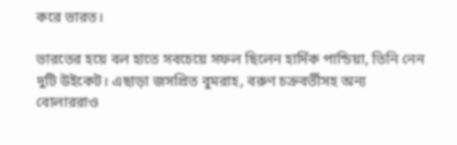করে ভারত।

ভারতের হয়ে বল হাতে সবচেয়ে সফল ছিলেন হার্দিক পান্ডিয়া, তিনি নেন দুটি উইকেট। এছাড়া জসপ্রিত বুমরাহ, বরুণ চক্রবর্তীসহ অন্য বোলাররাও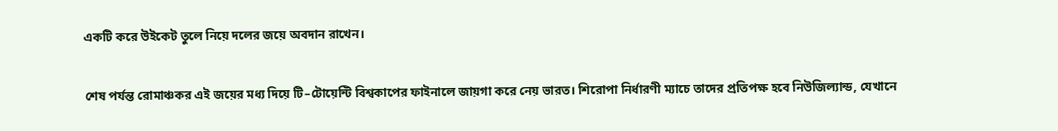একটি করে উইকেট তুলে নিয়ে দলের জয়ে অবদান রাখেন।

শেষ পর্যন্ত রোমাঞ্চকর এই জয়ের মধ্য দিয়ে টি–টোয়েন্টি বিশ্বকাপের ফাইনালে জায়গা করে নেয় ভারত। শিরোপা নির্ধারণী ম্যাচে তাদের প্রতিপক্ষ হবে নিউজিল্যান্ড, যেখানে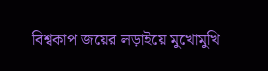বিশ্বকাপ জয়ের লড়াইয়ে মুখোমুখি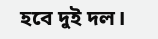হবে দুই দল।